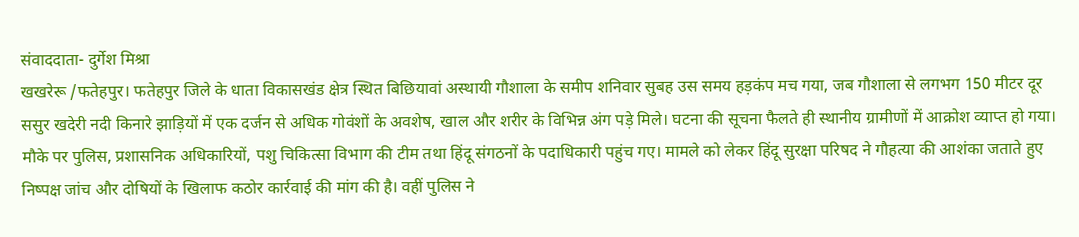संवाददाता- दुर्गेश मिश्रा
खखरेरू /फतेहपुर। फतेहपुर जिले के धाता विकासखंड क्षेत्र स्थित बिछियावां अस्थायी गौशाला के समीप शनिवार सुबह उस समय हड़कंप मच गया, जब गौशाला से लगभग 150 मीटर दूर ससुर खदेरी नदी किनारे झाड़ियों में एक दर्जन से अधिक गोवंशों के अवशेष, खाल और शरीर के विभिन्न अंग पड़े मिले। घटना की सूचना फैलते ही स्थानीय ग्रामीणों में आक्रोश व्याप्त हो गया। मौके पर पुलिस, प्रशासनिक अधिकारियों, पशु चिकित्सा विभाग की टीम तथा हिंदू संगठनों के पदाधिकारी पहुंच गए। मामले को लेकर हिंदू सुरक्षा परिषद ने गौहत्या की आशंका जताते हुए निष्पक्ष जांच और दोषियों के खिलाफ कठोर कार्रवाई की मांग की है। वहीं पुलिस ने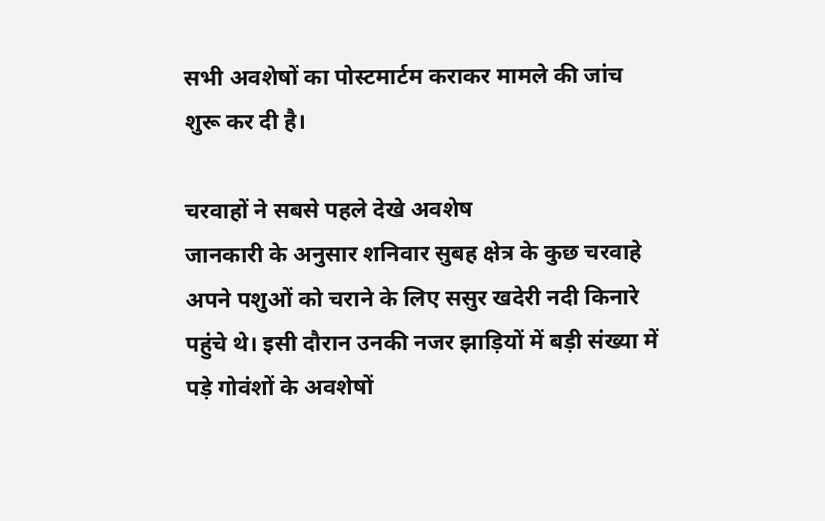सभी अवशेषों का पोस्टमार्टम कराकर मामले की जांच शुरू कर दी है।

चरवाहों ने सबसे पहले देखे अवशेष
जानकारी के अनुसार शनिवार सुबह क्षेत्र के कुछ चरवाहे अपने पशुओं को चराने के लिए ससुर खदेरी नदी किनारे पहुंचे थे। इसी दौरान उनकी नजर झाड़ियों में बड़ी संख्या में पड़े गोवंशों के अवशेषों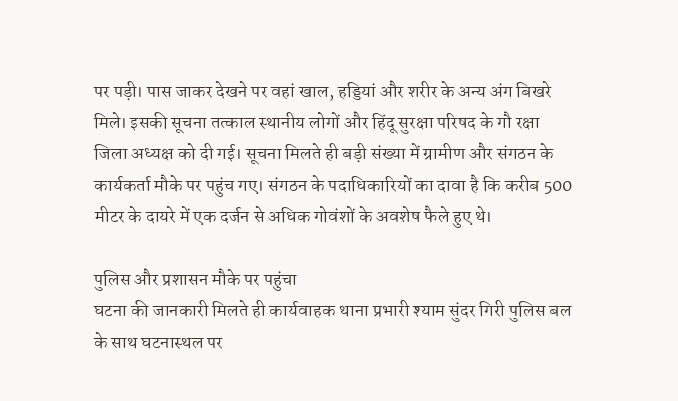पर पड़ी। पास जाकर देखने पर वहां खाल, हड्डियां और शरीर के अन्य अंग बिखरे मिले। इसकी सूचना तत्काल स्थानीय लोगों और हिंदू सुरक्षा परिषद के गौ रक्षा जिला अध्यक्ष को दी गई। सूचना मिलते ही बड़ी संख्या में ग्रामीण और संगठन के कार्यकर्ता मौके पर पहुंच गए। संगठन के पदाधिकारियों का दावा है कि करीब 500 मीटर के दायरे में एक दर्जन से अधिक गोवंशों के अवशेष फैले हुए थे।

पुलिस और प्रशासन मौके पर पहुंचा
घटना की जानकारी मिलते ही कार्यवाहक थाना प्रभारी श्याम सुंदर गिरी पुलिस बल के साथ घटनास्थल पर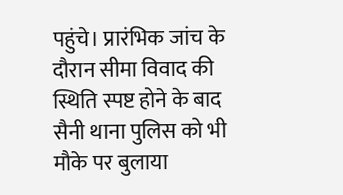पहुंचे। प्रारंभिक जांच के दौरान सीमा विवाद की स्थिति स्पष्ट होने के बाद सैनी थाना पुलिस को भी मौके पर बुलाया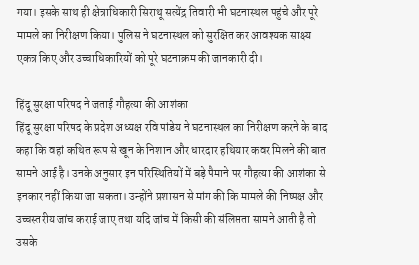गया। इसके साथ ही क्षेत्राधिकारी सिराथू सत्येंद्र तिवारी भी घटनास्थल पहुंचे और पूरे मामले का निरीक्षण किया। पुलिस ने घटनास्थल को सुरक्षित कर आवश्यक साक्ष्य एकत्र किए और उच्चाधिकारियों को पूरे घटनाक्रम की जानकारी दी।

हिंदू सुरक्षा परिषद ने जताई गौहत्या की आशंका
हिंदू सुरक्षा परिषद के प्रदेश अध्यक्ष रवि पांडेय ने घटनास्थल का निरीक्षण करने के बाद कहा कि वहां कथित रूप से खून के निशान और धारदार हथियार कवर मिलने की बात सामने आई है। उनके अनुसार इन परिस्थितियों में बड़े पैमाने पर गौहत्या की आशंका से इनकार नहीं किया जा सकता। उन्होंने प्रशासन से मांग की कि मामले की निष्पक्ष और उच्चस्तरीय जांच कराई जाए तथा यदि जांच में किसी की संलिप्तता सामने आती है तो उसके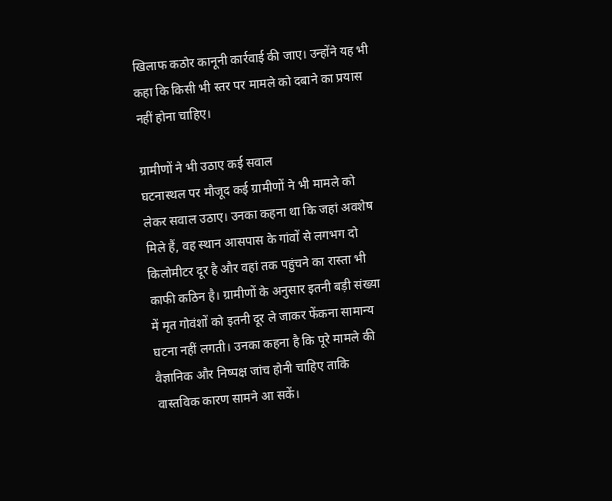खिलाफ कठोर कानूनी कार्रवाई की जाए। उन्होंने यह भी कहा कि किसी भी स्तर पर मामले को दबाने का प्रयास नहीं होना चाहिए।

ग्रामीणों ने भी उठाए कई सवाल
घटनास्थल पर मौजूद कई ग्रामीणों ने भी मामले को लेकर सवाल उठाए। उनका कहना था कि जहां अवशेष मिले हैं, वह स्थान आसपास के गांवों से लगभग दो किलोमीटर दूर है और वहां तक पहुंचने का रास्ता भी काफी कठिन है। ग्रामीणों के अनुसार इतनी बड़ी संख्या में मृत गोवंशों को इतनी दूर ले जाकर फेंकना सामान्य घटना नहीं लगती। उनका कहना है कि पूरे मामले की वैज्ञानिक और निष्पक्ष जांच होनी चाहिए ताकि वास्तविक कारण सामने आ सकें।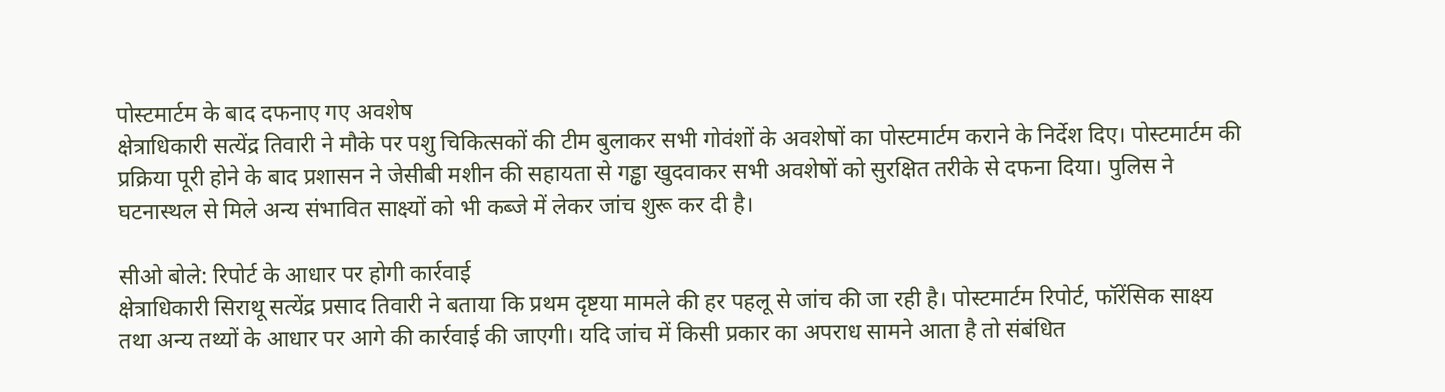पोस्टमार्टम के बाद दफनाए गए अवशेष
क्षेत्राधिकारी सत्येंद्र तिवारी ने मौके पर पशु चिकित्सकों की टीम बुलाकर सभी गोवंशों के अवशेषों का पोस्टमार्टम कराने के निर्देश दिए। पोस्टमार्टम की प्रक्रिया पूरी होने के बाद प्रशासन ने जेसीबी मशीन की सहायता से गड्ढा खुदवाकर सभी अवशेषों को सुरक्षित तरीके से दफना दिया। पुलिस ने घटनास्थल से मिले अन्य संभावित साक्ष्यों को भी कब्जे में लेकर जांच शुरू कर दी है।

सीओ बोले: रिपोर्ट के आधार पर होगी कार्रवाई
क्षेत्राधिकारी सिराथू सत्येंद्र प्रसाद तिवारी ने बताया कि प्रथम दृष्टया मामले की हर पहलू से जांच की जा रही है। पोस्टमार्टम रिपोर्ट, फॉरेंसिक साक्ष्य तथा अन्य तथ्यों के आधार पर आगे की कार्रवाई की जाएगी। यदि जांच में किसी प्रकार का अपराध सामने आता है तो संबंधित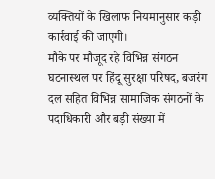व्यक्तियों के खिलाफ नियमानुसार कड़ी कार्रवाई की जाएगी।
मौके पर मौजूद रहे विभिन्न संगठन
घटनास्थल पर हिंदू सुरक्षा परिषद, बजरंग दल सहित विभिन्न सामाजिक संगठनों के पदाधिकारी और बड़ी संख्या में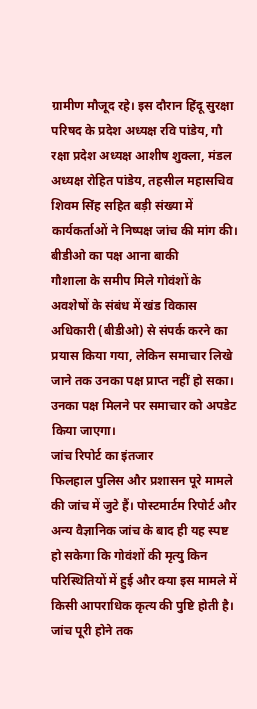ग्रामीण मौजूद रहे। इस दौरान हिंदू सुरक्षा परिषद के प्रदेश अध्यक्ष रवि पांडेय, गौ रक्षा प्रदेश अध्यक्ष आशीष शुक्ला, मंडल अध्यक्ष रोहित पांडेय, तहसील महासचिव शिवम सिंह सहित बड़ी संख्या में कार्यकर्ताओं ने निष्पक्ष जांच की मांग की।
बीडीओ का पक्ष आना बाकी
गौशाला के समीप मिले गोवंशों के अवशेषों के संबंध में खंड विकास अधिकारी (बीडीओ) से संपर्क करने का प्रयास किया गया, लेकिन समाचार लिखे जाने तक उनका पक्ष प्राप्त नहीं हो सका। उनका पक्ष मिलने पर समाचार को अपडेट किया जाएगा।
जांच रिपोर्ट का इंतजार
फिलहाल पुलिस और प्रशासन पूरे मामले की जांच में जुटे हैं। पोस्टमार्टम रिपोर्ट और अन्य वैज्ञानिक जांच के बाद ही यह स्पष्ट हो सकेगा कि गोवंशों की मृत्यु किन परिस्थितियों में हुई और क्या इस मामले में किसी आपराधिक कृत्य की पुष्टि होती है। जांच पूरी होने तक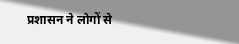प्रशासन ने लोगों से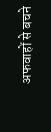अफवाहों से बचने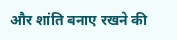और शांति बनाए रखने की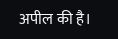अपील की है।